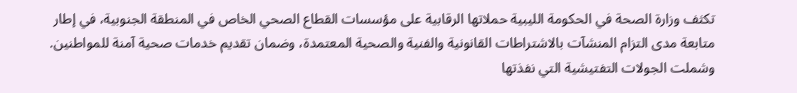تكثف وزارة الصحة في الحكومة الليبية حملاتها الرقابية على مؤسسات القطاع الصحي الخاص في المنطقة الجنوبية، في إطار متابعة مدى التزام المنشآت بالاشتراطات القانونية والفنية والصحية المعتمدة، وضمان تقديم خدمات صحية آمنة للمواطنين.
وشملت الجولات التفتيشية التي نفذتها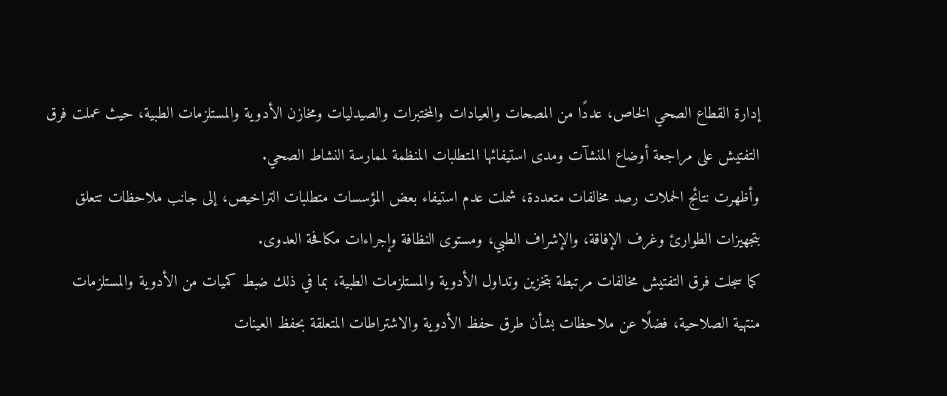إدارة القطاع الصحي الخاص، عددًا من المصحات والعيادات والمختبرات والصيدليات ومخازن الأدوية والمستلزمات الطبية، حيث عملت فرق التفتيش على مراجعة أوضاع المنشآت ومدى استيفائها المتطلبات المنظمة لممارسة النشاط الصحي.
وأظهرت نتائج الحملات رصد مخالفات متعددة، شملت عدم استيفاء بعض المؤسسات متطلبات التراخيص، إلى جانب ملاحظات تتعلق بتجهيزات الطوارئ وغرف الإفاقة، والإشراف الطبي، ومستوى النظافة وإجراءات مكافحة العدوى.
كما سجلت فرق التفتيش مخالفات مرتبطة بتخزين وتداول الأدوية والمستلزمات الطبية، بما في ذلك ضبط كميات من الأدوية والمستلزمات منتهية الصلاحية، فضلًا عن ملاحظات بشأن طرق حفظ الأدوية والاشتراطات المتعلقة بحفظ العينات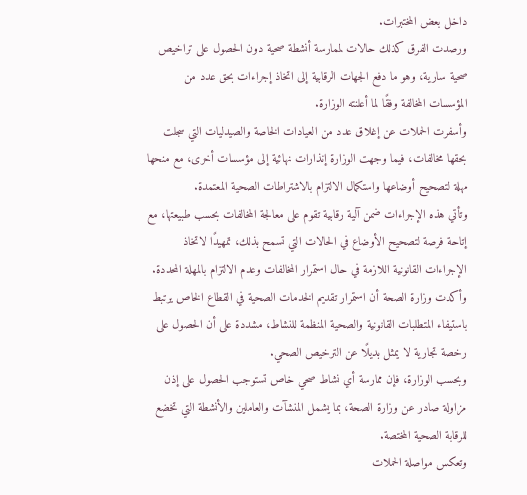داخل بعض المختبرات.
ورصدت الفرق كذلك حالات لممارسة أنشطة صحية دون الحصول على تراخيص صحية سارية، وهو ما دفع الجهات الرقابية إلى اتخاذ إجراءات بحق عدد من المؤسسات المخالفة وفقًا لما أعلنته الوزارة.
وأسفرت الحملات عن إغلاق عدد من العيادات الخاصة والصيدليات التي سجلت بحقها مخالفات، فيما وجهت الوزارة إنذارات نهائية إلى مؤسسات أخرى، مع منحها مهلة لتصحيح أوضاعها واستكمال الالتزام بالاشتراطات الصحية المعتمدة.
وتأتي هذه الإجراءات ضمن آلية رقابية تقوم على معالجة المخالفات بحسب طبيعتها، مع إتاحة فرصة لتصحيح الأوضاع في الحالات التي تسمح بذلك، تمهيدًا لاتخاذ الإجراءات القانونية اللازمة في حال استمرار المخالفات وعدم الالتزام بالمهلة المحددة.
وأكدت وزارة الصحة أن استمرار تقديم الخدمات الصحية في القطاع الخاص يرتبط باستيفاء المتطلبات القانونية والصحية المنظمة للنشاط، مشددة على أن الحصول على رخصة تجارية لا يمثل بديلًا عن الترخيص الصحي.
وبحسب الوزارة، فإن ممارسة أي نشاط صحي خاص تستوجب الحصول على إذن مزاولة صادر عن وزارة الصحة، بما يشمل المنشآت والعاملين والأنشطة التي تخضع للرقابة الصحية المختصة.
وتعكس مواصلة الحملات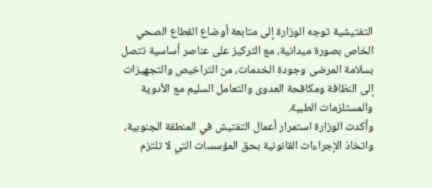التفتيشية توجه الوزارة إلى متابعة أوضاع القطاع الصحي الخاص بصورة ميدانية، مع التركيز على عناصر أساسية تتصل بسلامة المرضى وجودة الخدمات، من التراخيص والتجهيزات إلى النظافة ومكافحة العدوى والتعامل السليم مع الأدوية والمستلزمات الطبية.
وأكدت الوزارة استمرار أعمال التفتيش في المنطقة الجنوبية، واتخاذ الإجراءات القانونية بحق المؤسسات التي لا تلتزم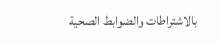بالاشتراطات والضوابط الصحية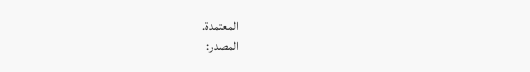المعتمدة.
المصدر: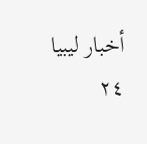أخبار ليبيا ٢٤